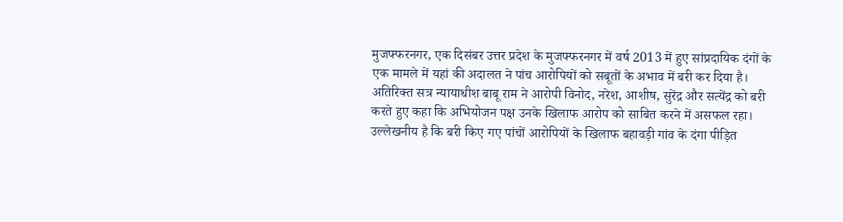मुजफ्फरनगर, एक दिसंबर उत्तर प्रदेश के मुजफ्फरनगर में वर्ष 2013 में हुए सांप्रदायिक दंगों के एक मामले में यहां की अदालत ने पांच आरोपियों को सबूतों के अभाव में बरी कर दिया है।
अतिरिक्त सत्र न्यायाधीश बाबू राम ने आरोपी विनोद, नरेश, आशीष, सुरेंद्र और सत्येंद्र को बरी करते हुए कहा कि अभियोजन पक्ष उनके खिलाफ आरोप को साबित करने में असफल रहा।
उल्लेखनीय है कि बरी किए गए पांचों आरोपियों के खिलाफ बहावड़ी गांव के दंगा पीड़ित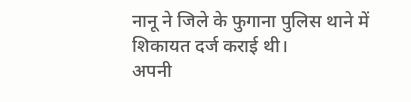नानू ने जिले के फुगाना पुलिस थाने में शिकायत दर्ज कराई थी।
अपनी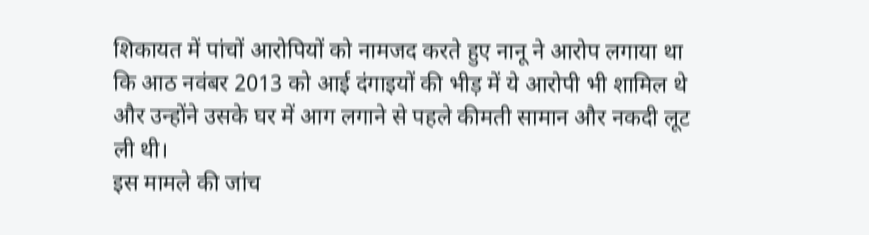शिकायत में पांचों आरोपियों को नामजद करते हुए नानू ने आरोप लगाया था कि आठ नवंबर 2013 को आई दंगाइयों की भीड़ में ये आरोपी भी शामिल थे और उन्होंने उसके घर में आग लगाने से पहले कीमती सामान और नकदी लूट ली थी।
इस मामले की जांच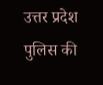उत्तर प्रदेश पुलिस की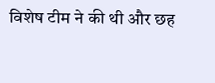विशेष टीम ने की थी और छह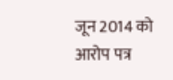जून 2014 को आरोप पत्र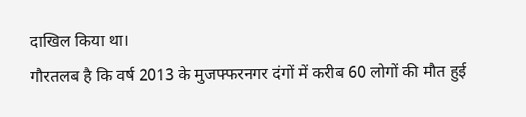दाखिल किया था।
गौरतलब है कि वर्ष 2013 के मुजफ्फरनगर दंगों में करीब 60 लोगों की मौत हुई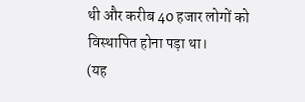थी और करीब 40 हजार लोगों को विस्थापित होना पड़ा था।
(यह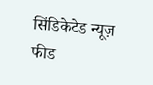सिंडिकेटेड न्यूज़ फीड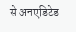से अनएडिटेड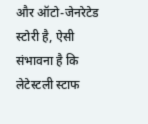और ऑटो-जेनरेटेड स्टोरी है, ऐसी संभावना है कि लेटेस्टली स्टाफ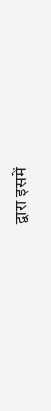द्वारा इसमें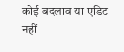कोई बदलाव या एडिट नहीं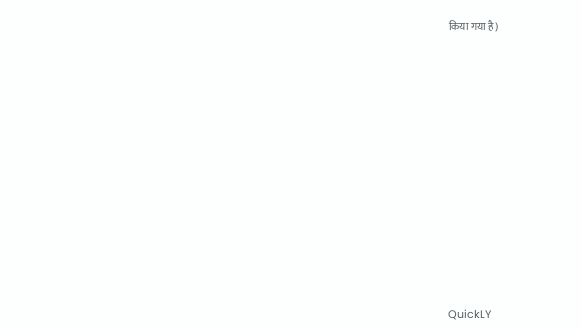किया गया है)













QuickLY